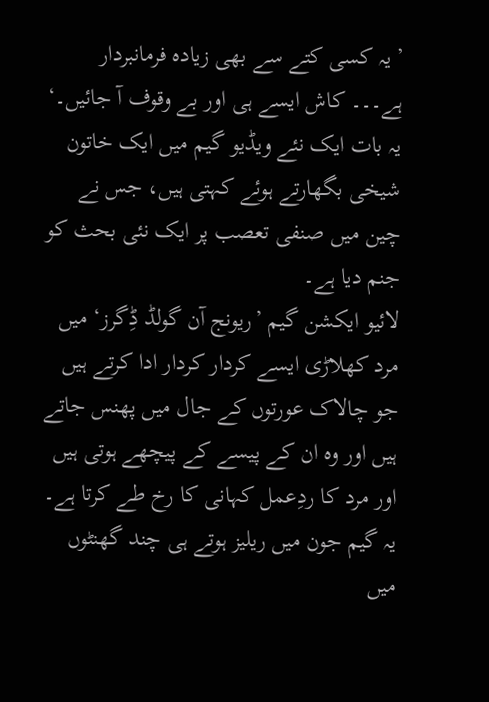’یہ کسی کتے سے بھی زیادہ فرمانبردار ہے۔۔۔ کاش ایسے ہی اور بے وقوف آ جائیں۔‘
یہ بات ایک نئے ویڈیو گیم میں ایک خاتون شیخی بگھارتے ہوئے کہتی ہیں، جس نے چین میں صنفی تعصب پر ایک نئی بحث کو جنم دیا ہے۔
لائیو ایکشن گیم ’ریونج آن گولڈ ڈِگرز‘ میں مرد کھلاڑی ایسے کردار کردار ادا کرتے ہیں جو چالاک عورتوں کے جال میں پھنس جاتے ہیں اور وہ ان کے پیسے کے پیچھے ہوتی ہیں اور مرد کا ردِعمل کہانی کا رخ طے کرتا ہے۔
یہ گیم جون میں ریلیز ہوتے ہی چند گھنٹوں میں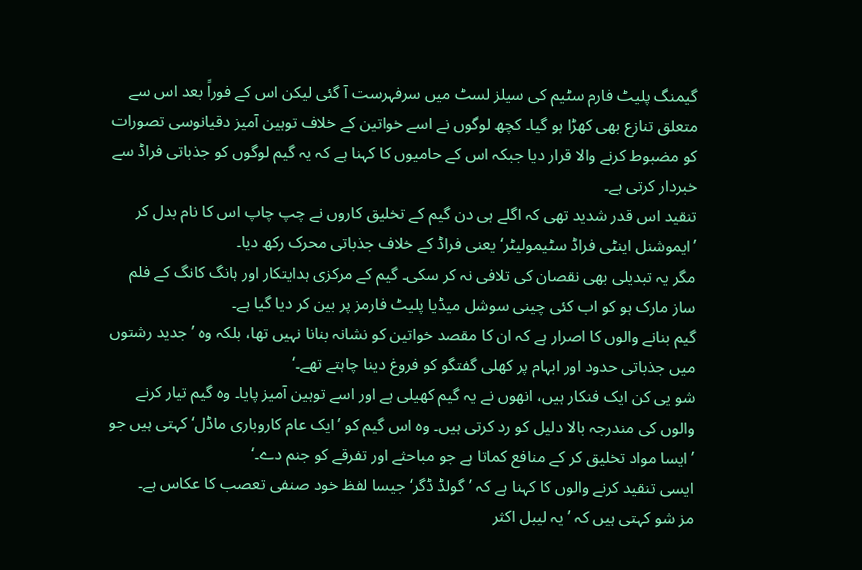گیمنگ پلیٹ فارم سٹیم کی سیلز لسٹ میں سرفہرست آ گئی لیکن اس کے فوراً بعد اس سے متعلق تنازع بھی کھڑا ہو گیا۔ کچھ لوگوں نے اسے خواتین کے خلاف توہین آمیز دقیانوسی تصورات کو مضبوط کرنے والا قرار دیا جبکہ اس کے حامیوں کا کہنا ہے کہ یہ گیم لوگوں کو جذباتی فراڈ سے خبردار کرتی ہے۔
تنقید اس قدر شدید تھی کہ اگلے ہی دن گیم کے تخلیق کاروں نے چپ چاپ اس کا نام بدل کر ’ایموشنل اینٹی فراڈ سٹیمولیٹر‘ یعنی فراڈ کے خلاف جذباتی محرک رکھ دیا۔
مگر یہ تبدیلی بھی نقصان کی تلافی نہ کر سکی۔ گیم کے مرکزی ہدایتکار اور ہانگ کانگ کے فلم ساز مارک ہو کو اب کئی چینی سوشل میڈیا پلیٹ فارمز پر بین کر دیا گیا ہے۔
گیم بنانے والوں کا اصرار ہے کہ ان کا مقصد خواتین کو نشانہ بنانا نہیں تھا، بلکہ وہ ’جدید رشتوں میں جذباتی حدود اور ابہام پر کھلی گفتگو کو فروغ دینا چاہتے تھے۔‘
شو یی کن ایک فنکار ہیں، انھوں نے یہ گیم کھیلی ہے اور اسے توہین آمیز پایا۔ وہ گیم تیار کرنے والوں کی مندرجہ بالا دلیل کو رد کرتی ہیں۔ وہ اس گیم کو ’ایک عام کاروباری ماڈل‘ کہتی ہیں جو ’ایسا مواد تخلیق کر کے منافع کماتا ہے جو مباحثے اور تفرقے کو جنم دے۔‘
ایسی تنقید کرنے والوں کا کہنا ہے کہ ’گولڈ ڈگر‘ جیسا لفظ خود صنفی تعصب کا عکاس ہے۔
مز شو کہتی ہیں کہ ’یہ لیبل اکثر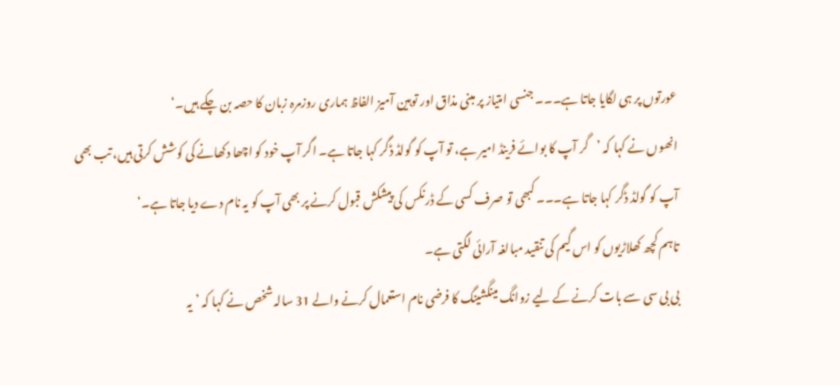عورتوں پر ہی لگایا جاتا ہے۔۔۔ جنسی امتیاز پر مبنی مذاق اور توہین آمیز الفاظ ہماری روزمرہ زبان کا حصہ بن چکے ہیں۔‘
انھوں نے کہا کہ ’گر آپ کا بوائے فرینڈ امیر ہے، تو آپ کو گولڈ ڈگر کہا جاتا ہے۔ اگر آپ خود کو اچھا دکھانے کی کوشش کرتی ہیں، تب بھی آپ کو گولڈ ڈگر کہا جاتا ہے۔۔۔ کبھی تو صرف کسی کے ڈرنکس کی پیشکش قبول کرنے پر بھی آپ کو یہ نام دے دیا جاتا ہے۔‘
تاہم کچھ کھلاڑیوں کو اس گیم کی تنقید مبالغہ آرائی لگتی ہے۔
بی بی سی سے بات کرنے کے لیے زوانگ مینگشینگ کا فرضی نام استعمال کرنے والے 31 سالہ شخص نے کہا کہ ’یہ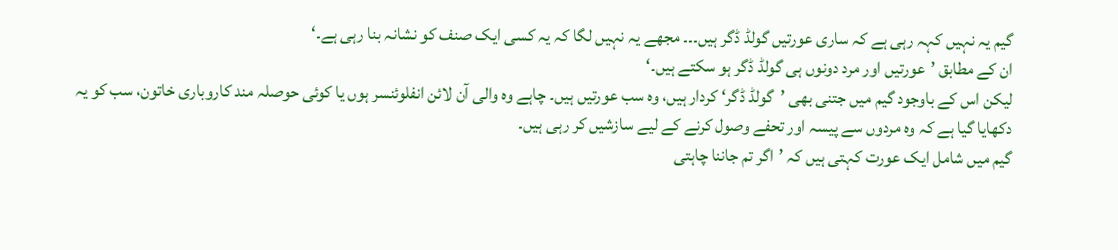گیم یہ نہیں کہہ رہی ہے کہ ساری عورتیں گولڈ ڈگر ہیں۔۔۔ مجھے یہ نہیں لگا کہ یہ کسی ایک صنف کو نشانہ بنا رہی ہے۔‘
ان کے مطابق ’عورتیں اور مرد دونوں ہی گولڈ ڈگر ہو سکتے ہیں۔‘
لیکن اس کے باوجود گیم میں جتنی بھی ’گولڈ ڈگر‘ کردار ہیں، وہ سب عورتیں ہیں۔ چاہے وہ والی آن لائن انفلوئنسر ہوں یا کوئی حوصلہ مند کاروباری خاتون، سب کو یہ دکھایا گیا ہے کہ وہ مردوں سے پیسہ اور تحفے وصول کرنے کے لیے سازشیں کر رہی ہیں۔
گیم میں شامل ایک عورت کہتی ہیں کہ ’اگر تم جاننا چاہتی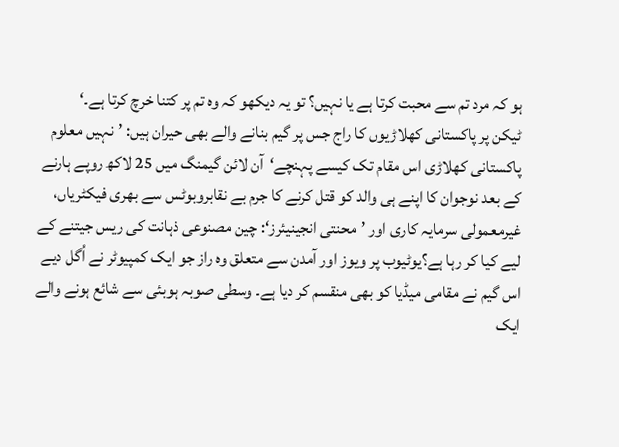ہو کہ مرد تم سے محبت کرتا ہے یا نہیں؟ تو یہ دیکھو کہ وہ تم پر کتنا خرچ کرتا ہے۔‘
ٹیکن پر پاکستانی کھلاڑیوں کا راج جس پر گیم بنانے والے بھی حیران ہیں: ’نہیں معلوم پاکستانی کھلاڑی اس مقام تک کیسے پہنچے‘آن لائن گیمنگ میں 25 لاکھ روپے ہارنے کے بعد نوجوان کا اپنے ہی والد کو قتل کرنے کا جرم بے نقابروبوٹس سے بھری فیکٹریاں، غیرمعمولی سرمایہ کاری اور ’محنتی انجینیئرز‘: چین مصنوعی ذہانت کی ریس جیتنے کے لیے کیا کر رہا ہے؟یوٹیوب پر ویوز اور آمدن سے متعلق وہ راز جو ایک کمپیوٹر نے اُگل دیے
اس گیم نے مقامی میڈیا کو بھی منقسم کر دیا ہے۔ وسطی صوبہ ہوبئی سے شائع ہونے والے ایک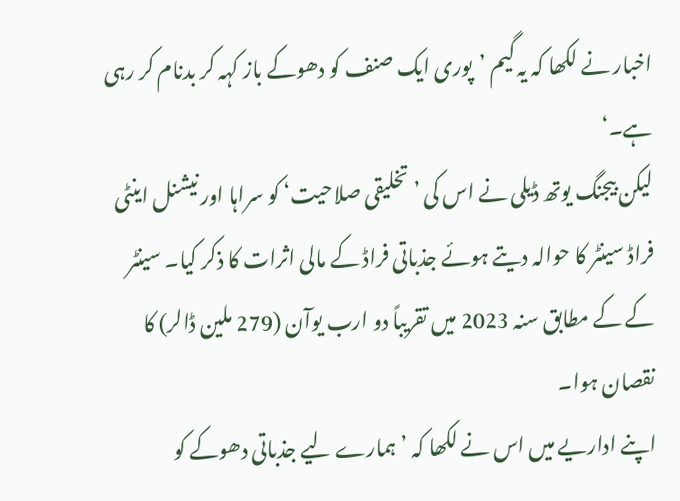اخبار نے لکھا کہ یہ گیم ’پوری ایک صنف کو دھوکے باز کہہ کر بدنام کر رہی ہے۔‘
لیکن بیجنگ یوتھ ڈیلی نے اس کی ’تخلیقی صلاحیت‘ کو سراہا اور نیشنل اینٹی فراڈ سینٹر کا حوالہ دیتے ہوئے جذباتی فراڈ کے مالی اثرات کا ذکر کیا۔ سینٹر کے کے مطابق سنہ 2023 میں تقریباً دو ارب یوآن (279 ملین ڈالر) کا نقصان ہوا۔
اپنے اداریے میں اس نے لکھا کہ ’ہمارے لیے جذباتی دھوکے کو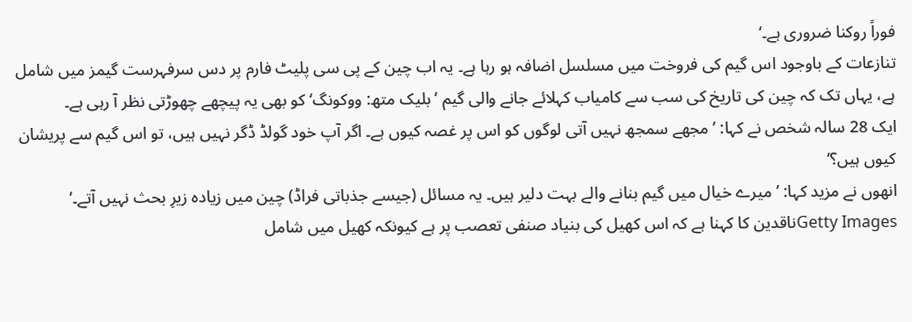فوراً روکنا ضروری ہے۔‘
تنازعات کے باوجود اس گیم کی فروخت میں مسلسل اضافہ ہو رہا ہے۔ یہ اب چین کے پی سی پلیٹ فارم پر دس سرفہرست گیمز میں شامل ہے، یہاں تک کہ چین کی تاریخ کی سب سے کامیاب کہلائے جانے والی گیم ’بلیک متھ: ووکونگ‘ کو بھی یہ پیچھے چھوڑتی نظر آ رہی ہے۔
ایک 28 سالہ شخص نے کہا: ’مجھے سمجھ نہیں آتی لوگوں کو اس پر غصہ کیوں ہے۔ اگر آپ خود گولڈ ڈگر نہیں ہیں، تو اس گیم سے پریشان کیوں ہیں؟‘
انھوں نے مزید کہا: ’میرے خیال میں گیم بنانے والے بہت دلیر ہیں۔ یہ مسائل (جیسے جذباتی فراڈ) چین میں زیادہ زیرِ بحث نہیں آتے۔‘
Getty Imagesناقدین کا کہنا ہے کہ اس کھیل کی بنیاد صنفی تعصب پر ہے کیونکہ کھیل میں شامل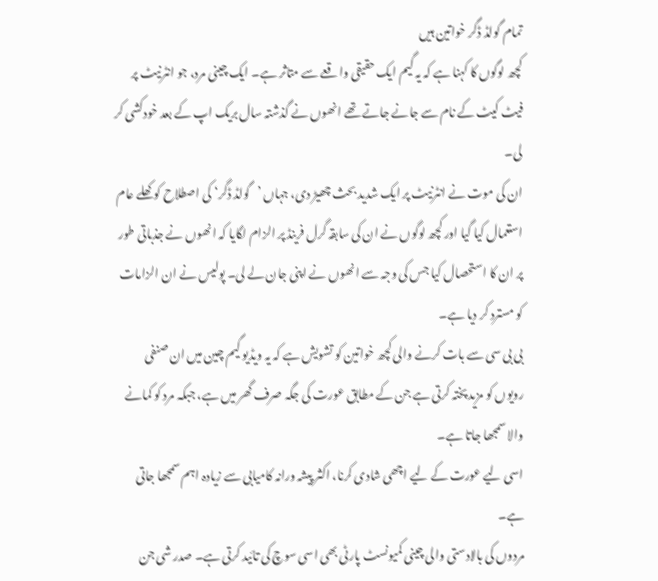تمام گولڈ ڈگر خواتین ہیں
کچھ لوگوں کا کہنا ہے کہ یہ گیم ایک حقیقی واقعے سے متاثر ہے۔ ایک چینی مرد، جو انٹرنیٹ پر فیٹ کیٹ کے نام سے جانے جاتے تھے انھوں نے گذشتہ سال بریک اپ کے بعد خودکشی کر لی۔
ان کی موت نے انٹرنیٹ پر ایک شدید بحث چھیڑ دی، جہاں ’گولڈ ڈگر‘ کی اصطلاح کو کھلے عام استعمال کیا گيا اور کچھ لوگوں نے ان کی سابقہ گرل فرینڈ پر الزام لگایا کہ انھوں نے جذباتی طور پر ان کا استحصال کیا جس کی وجہ سے انھوں نے اپنی جان لے لی۔ پولیس نے ان الزامات کو مسترد کر دیا ہے۔
بی بی سی سے بات کرنے والی کچھ خواتین کو تشویش ہے کہ یہ ویڈیو گیم چین میں ان صنفی رویوں کو مزید پختہ کرتی ہے جن کے مطابق عورت کی جگہ صرف گھر میں ہے، جبکہ مرد کو کمانے والا سمجھا جاتا ہے۔
اسی لیے عورت کے لیے اچھی شادی کرنا، اکثر پیشہ ورانہ کامیابی سے زیادہ اہم سمجھا جاتی ہے۔
مردوں کی بالادستی والی چینی کمیونسٹ پارٹی بھی اسی سوچ کی تائید کرتی ہے۔ صدر شی جن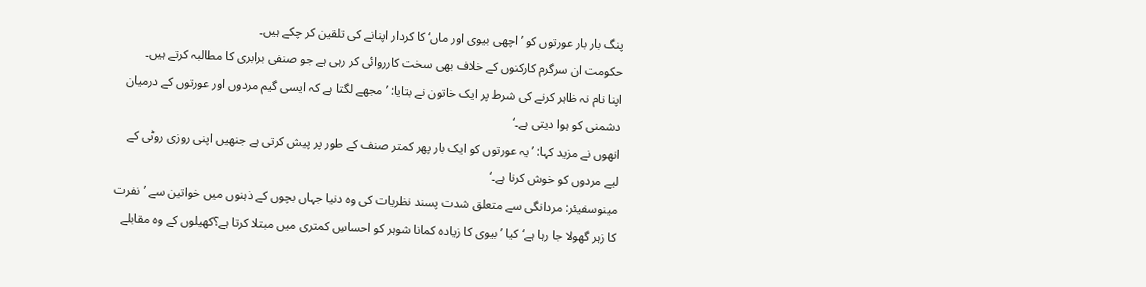پنگ بار بار عورتوں کو ’اچھی بیوی اور ماں‘ کا کردار اپنانے کی تلقین کر چکے ہیں۔
حکومت ان سرگرم کارکنوں کے خلاف بھی سخت کارروائی کر رہی ہے جو صنفی برابری کا مطالبہ کرتے ہیں۔
اپنا نام نہ ظاہر کرنے کی شرط پر ایک خاتون نے بتایا: ’مجھے لگتا ہے کہ ایسی گیم مردوں اور عورتوں کے درمیان دشمنی کو ہوا دیتی ہے۔‘
انھوں نے مزید کہا: ’یہ عورتوں کو ایک بار پھر کمتر صنف کے طور پر پیش کرتی ہے جنھیں اپنی روزی روٹی کے لیے مردوں کو خوش کرنا ہے۔‘
مینوسفیئر: مردانگی سے متعلق شدت پسند نظریات کی وہ دنیا جہاں بچوں کے ذہنوں میں خواتین سے ’نفرت کا زہر گھولا جا رہا ہے‘کیا ’بیوی کا زیادہ کمانا شوہر کو احساسِ کمتری میں مبتلا کرتا ہے؟کھیلوں کے وہ مقابلے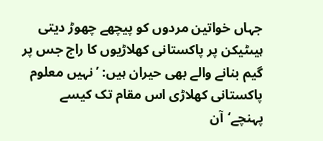جہاں خواتین مردوں کو پیچھے چھوڑ دیتی ہیںٹیکن پر پاکستانی کھلاڑیوں کا راج جس پر گیم بنانے والے بھی حیران ہیں: ’نہیں معلوم پاکستانی کھلاڑی اس مقام تک کیسے پہنچے‘آن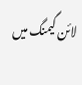لائن گیمنگ میں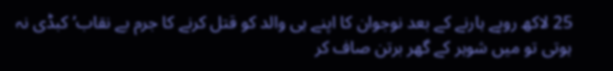25 لاکھ روپے ہارنے کے بعد نوجوان کا اپنے ہی والد کو قتل کرنے کا جرم بے نقاب’کبڈی نہ ہوتی تو میں شوہر کے گھر برتن صاف کر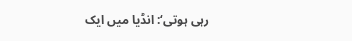رہی ہوتی‘: انڈیا میں ایک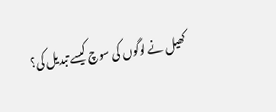کھیل نے لوگوں کی سوچ کیسے تبدیل کی؟